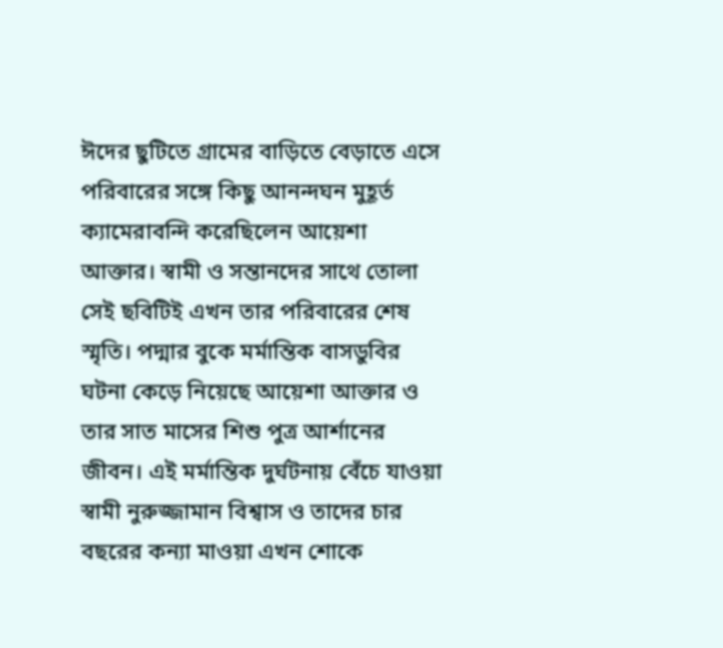ঈদের ছুটিতে গ্রামের বাড়িতে বেড়াতে এসে পরিবারের সঙ্গে কিছু আনন্দঘন মুহূর্ত ক্যামেরাবন্দি করেছিলেন আয়েশা আক্তার। স্বামী ও সন্তানদের সাথে তোলা সেই ছবিটিই এখন তার পরিবারের শেষ স্মৃতি। পদ্মার বুকে মর্মান্তিক বাসডুবির ঘটনা কেড়ে নিয়েছে আয়েশা আক্তার ও তার সাত মাসের শিশু পুত্র আর্শানের জীবন। এই মর্মান্তিক দুর্ঘটনায় বেঁচে যাওয়া স্বামী নুরুজ্জামান বিশ্বাস ও তাদের চার বছরের কন্যা মাওয়া এখন শোকে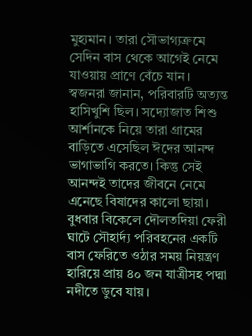মুহ্যমান। তারা সৌভাগ্যক্রমে সেদিন বাস থেকে আগেই নেমে যাওয়ায় প্রাণে বেঁচে যান।
স্বজনরা জানান, পরিবারটি অত্যন্ত হাসিখুশি ছিল। সদ্যোজাত শিশু আর্শানকে নিয়ে তারা গ্রামের বাড়িতে এসেছিল ঈদের আনন্দ ভাগাভাগি করতে। কিন্তু সেই আনন্দই তাদের জীবনে নেমে এনেছে বিষাদের কালো ছায়া। বুধবার বিকেলে দৌলতদিয়া ফেরী ঘাটে সৌহার্দ্য পরিবহনের একটি বাস ফেরিতে ওঠার সময় নিয়ন্ত্রণ হারিয়ে প্রায় ৪০ জন যাত্রীসহ পদ্মা নদীতে ডুবে যায়।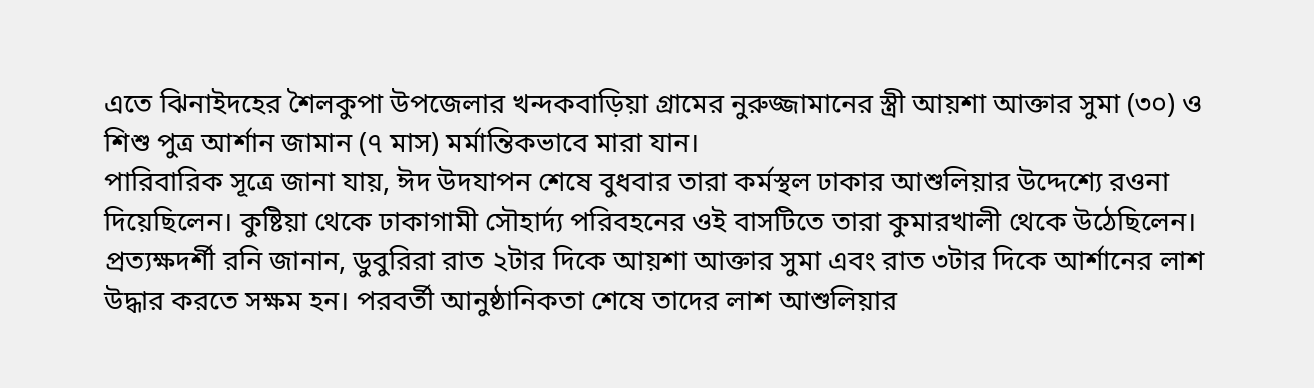এতে ঝিনাইদহের শৈলকুপা উপজেলার খন্দকবাড়িয়া গ্রামের নুরুজ্জামানের স্ত্রী আয়শা আক্তার সুমা (৩০) ও শিশু পুত্র আর্শান জামান (৭ মাস) মর্মান্তিকভাবে মারা যান।
পারিবারিক সূত্রে জানা যায়, ঈদ উদযাপন শেষে বুধবার তারা কর্মস্থল ঢাকার আশুলিয়ার উদ্দেশ্যে রওনা দিয়েছিলেন। কুষ্টিয়া থেকে ঢাকাগামী সৌহার্দ্য পরিবহনের ওই বাসটিতে তারা কুমারখালী থেকে উঠেছিলেন। প্রত্যক্ষদর্শী রনি জানান, ডুবুরিরা রাত ২টার দিকে আয়শা আক্তার সুমা এবং রাত ৩টার দিকে আর্শানের লাশ উদ্ধার করতে সক্ষম হন। পরবর্তী আনুষ্ঠানিকতা শেষে তাদের লাশ আশুলিয়ার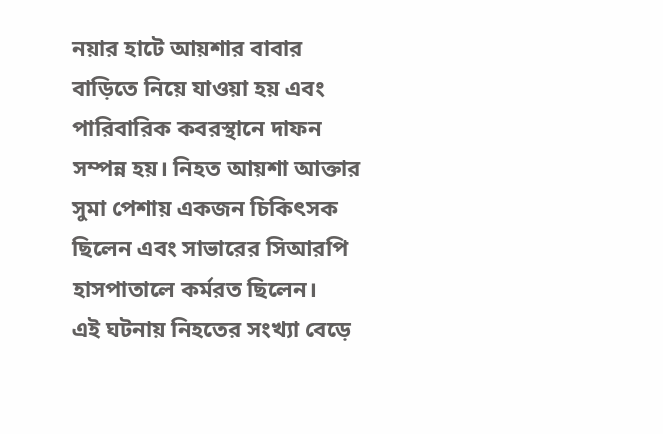নয়ার হাটে আয়শার বাবার বাড়িতে নিয়ে যাওয়া হয় এবং পারিবারিক কবরস্থানে দাফন সম্পন্ন হয়। নিহত আয়শা আক্তার সুমা পেশায় একজন চিকিৎসক ছিলেন এবং সাভারের সিআরপি হাসপাতালে কর্মরত ছিলেন।
এই ঘটনায় নিহতের সংখ্যা বেড়ে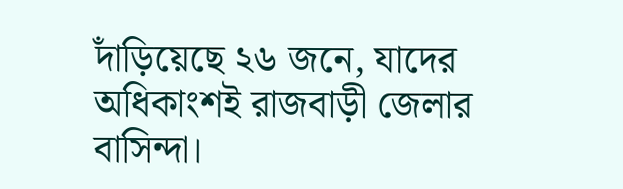দাঁড়িয়েছে ২৬ জনে, যাদের অধিকাংশই রাজবাড়ী জেলার বাসিন্দা।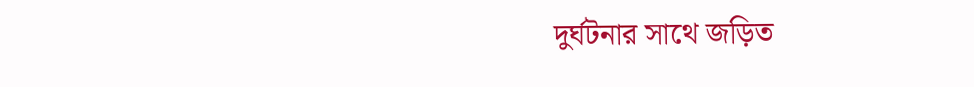দুর্ঘটনার সাথে জড়িত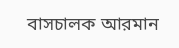বাসচালক আরমান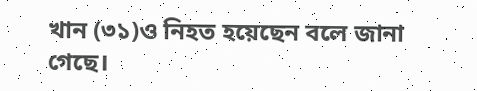খান (৩১)ও নিহত হয়েছেন বলে জানা গেছে।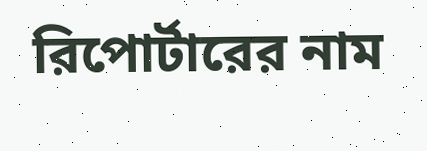রিপোর্টারের নাম